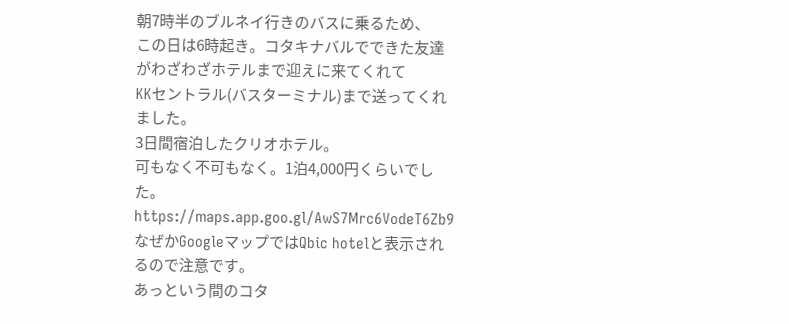朝7時半のブルネイ行きのバスに乗るため、
この日は6時起き。コタキナバルでできた友達がわざわざホテルまで迎えに来てくれて
KKセントラル(バスターミナル)まで送ってくれました。
3日間宿泊したクリオホテル。
可もなく不可もなく。1泊4,000円くらいでした。
https://maps.app.goo.gl/AwS7Mrc6VodeT6Zb9
なぜかGoogleマップではQbic hotelと表示されるので注意です。
あっという間のコタ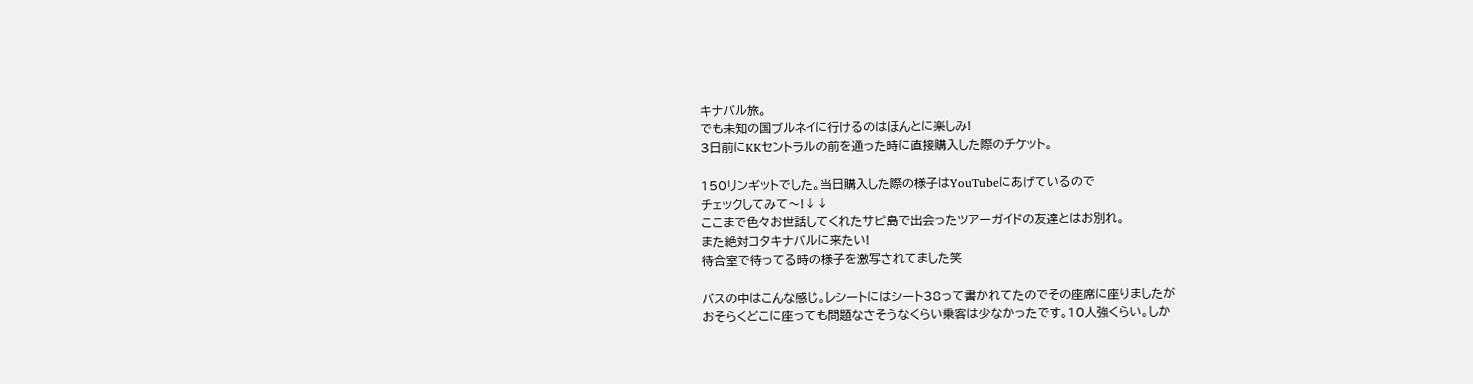キナバル旅。
でも未知の国ブルネイに行けるのはほんとに楽しみ!
3日前にKKセントラルの前を通った時に直接購入した際のチケット。

150リンギットでした。当日購入した際の様子はYouTubeにあげているので
チェックしてみて〜!↓↓
ここまで色々お世話してくれたサピ島で出会ったツアーガイドの友達とはお別れ。
また絶対コタキナバルに来たい!
待合室で待ってる時の様子を激写されてました笑

バスの中はこんな感じ。レシートにはシート38って書かれてたのでその座席に座りましたが
おそらくどこに座っても問題なさそうなくらい乗客は少なかったです。10人強くらい。しか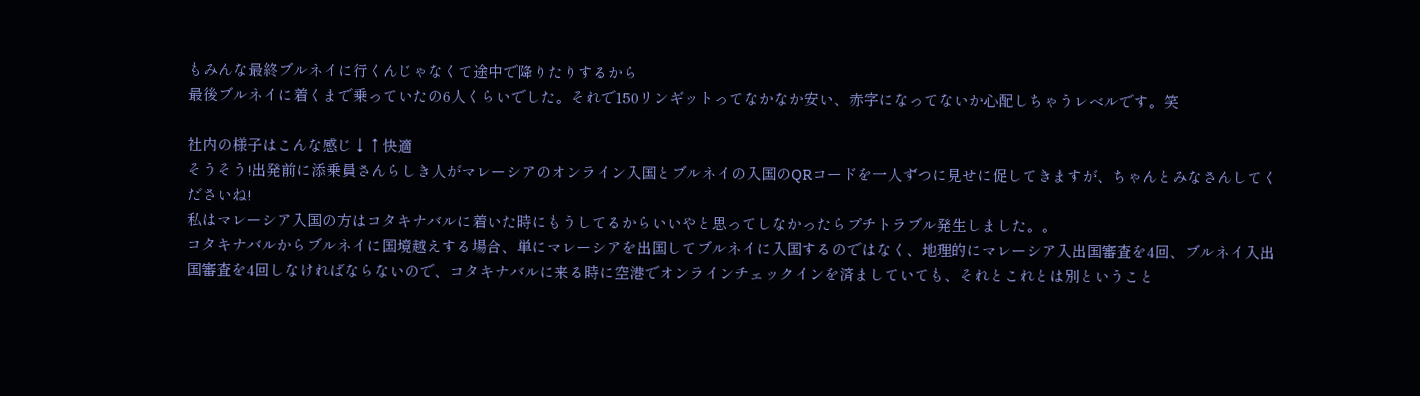もみんな最終ブルネイに行くんじゃなくて途中で降りたりするから
最後ブルネイに着くまで乗っていたの6人くらいでした。それで150リンギットってなかなか安い、赤字になってないか心配しちゃうレベルです。笑

社内の様子はこんな感じ↓↑快適
そうそう!出発前に添乗員さんらしき人がマレーシアのオンライン入国とブルネイの入国のQRコードを一人ずつに見せに促してきますが、ちゃんとみなさんしてくださいね!
私はマレーシア入国の方はコタキナバルに着いた時にもうしてるからいいやと思ってしなかったらプチトラブル発生しました。。
コタキナバルからブルネイに国境越えする場合、単にマレーシアを出国してブルネイに入国するのではなく、地理的にマレーシア入出国審査を4回、ブルネイ入出国審査を4回しなければならないので、コタキナバルに来る時に空港でオンラインチェックインを済ましていても、それとこれとは別ということ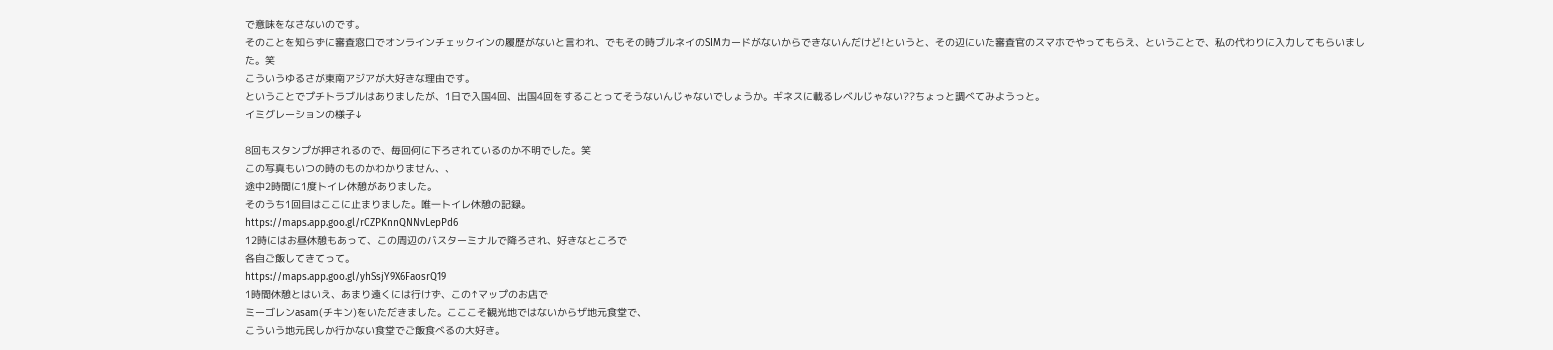で意味をなさないのです。
そのことを知らずに審査窓口でオンラインチェックインの履歴がないと言われ、でもその時ブルネイのSIMカードがないからできないんだけど!というと、その辺にいた審査官のスマホでやってもらえ、ということで、私の代わりに入力してもらいました。笑
こういうゆるさが東南アジアが大好きな理由です。
ということでプチトラブルはありましたが、1日で入国4回、出国4回をすることってそうないんじゃないでしょうか。ギネスに載るレベルじゃない??ちょっと調べてみようっと。
イミグレーションの様子↓

8回もスタンプが押されるので、毎回何に下ろされているのか不明でした。笑
この写真もいつの時のものかわかりません、、
途中2時間に1度トイレ休憩がありました。
そのうち1回目はここに止まりました。唯一トイレ休憩の記録。
https://maps.app.goo.gl/rCZPKnnQNNvLepPd6
12時にはお昼休憩もあって、この周辺のバスターミナルで降ろされ、好きなところで
各自ご飯してきてって。
https://maps.app.goo.gl/yhSsjY9X6FaosrQ19
1時間休憩とはいえ、あまり遠くには行けず、この↑マップのお店で
ミーゴレンasam(チキン)をいただきました。こここそ観光地ではないからザ地元食堂で、
こういう地元民しか行かない食堂でご飯食べるの大好き。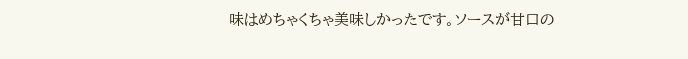味はめちゃくちゃ美味しかったです。ソースが甘口の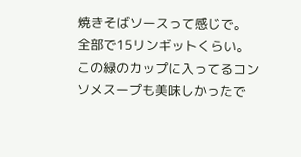焼きそばソースって感じで。
全部で15リンギットくらい。この緑のカップに入ってるコンソメスープも美味しかったで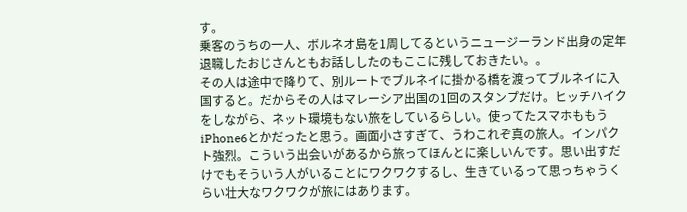す。
乗客のうちの一人、ボルネオ島を1周してるというニュージーランド出身の定年退職したおじさんともお話ししたのもここに残しておきたい。。
その人は途中で降りて、別ルートでブルネイに掛かる橋を渡ってブルネイに入国すると。だからその人はマレーシア出国の1回のスタンプだけ。ヒッチハイクをしながら、ネット環境もない旅をしているらしい。使ってたスマホももうiPhone6とかだったと思う。画面小さすぎて、うわこれぞ真の旅人。インパクト強烈。こういう出会いがあるから旅ってほんとに楽しいんです。思い出すだけでもそういう人がいることにワクワクするし、生きているって思っちゃうくらい壮大なワクワクが旅にはあります。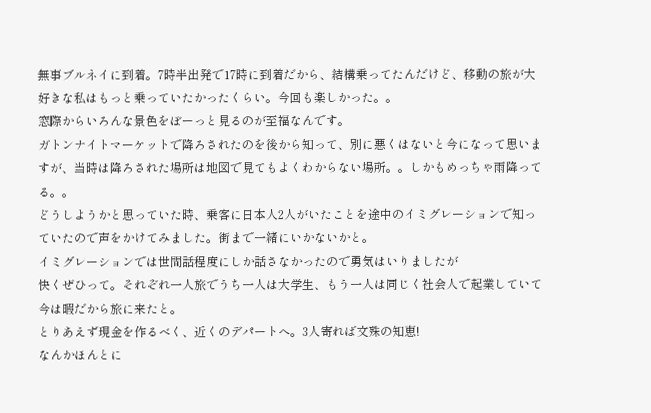無事ブルネイに到着。7時半出発で17時に到着だから、結構乗ってたんだけど、移動の旅が大好きな私はもっと乗っていたかったくらい。今回も楽しかった。。
窓際からいろんな景色をぼーっと見るのが至福なんです。
ガトンナイトマーケットで降ろされたのを後から知って、別に悪くはないと今になって思いますが、当時は降ろされた場所は地図で見てもよくわからない場所。。しかもめっちゃ雨降ってる。。
どうしようかと思っていた時、乗客に日本人2人がいたことを途中のイミグレーションで知っていたので声をかけてみました。街まで一緒にいかないかと。
イミグレーションでは世間話程度にしか話さなかったので勇気はいりましたが
快くぜひって。それぞれ一人旅でうち一人は大学生、もう一人は同じく社会人で起業していて今は暇だから旅に来たと。
とりあえず現金を作るべく、近くのデパートへ。3人寄れば文殊の知恵!
なんかほんとに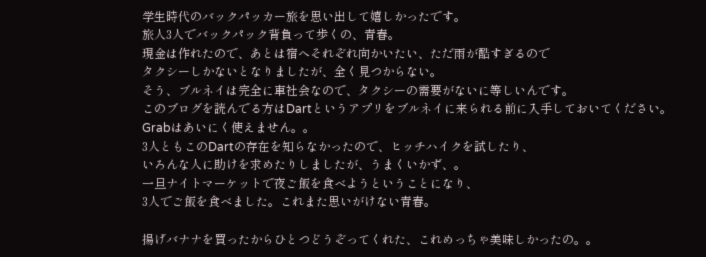学生時代のバックパッカー旅を思い出して嬉しかったです。
旅人3人でバックパック背負って歩くの、青春。
現金は作れたので、あとは宿へそれぞれ向かいたい、ただ雨が酷すぎるので
タクシーしかないとなりましたが、全く見つからない。
そう、ブルネイは完全に車社会なので、タクシーの需要がないに等しいんです。
このブログを読んでる方はDartというアプリをブルネイに来られる前に入手しておいてください。Grabはあいにく使えません。。
3人ともこのDartの存在を知らなかったので、ヒッチハイクを試したり、
いろんな人に助けを求めたりしましたが、うまくいかず、。
一旦ナイトマーケットで夜ご飯を食べようということになり、
3人でご飯を食べました。これまた思いがけない青春。

揚げバナナを買ったからひとつどうぞってくれた、これめっちゃ美味しかったの。。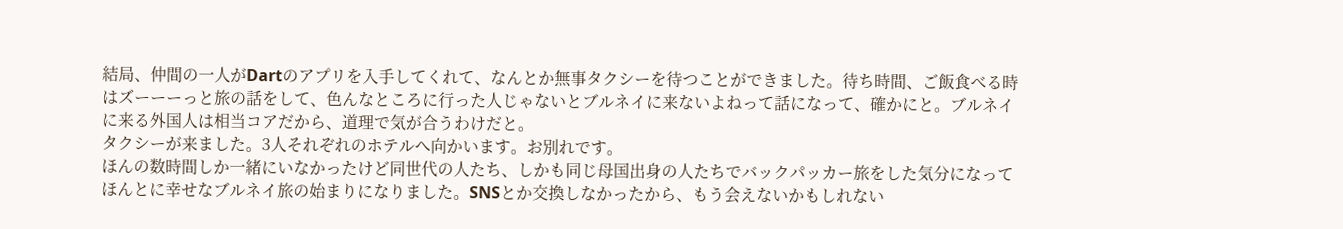結局、仲間の一人がDartのアプリを入手してくれて、なんとか無事タクシーを待つことができました。待ち時間、ご飯食べる時はズーーーっと旅の話をして、色んなところに行った人じゃないとブルネイに来ないよねって話になって、確かにと。ブルネイに来る外国人は相当コアだから、道理で気が合うわけだと。
タクシーが来ました。3人それぞれのホテルへ向かいます。お別れです。
ほんの数時間しか一緒にいなかったけど同世代の人たち、しかも同じ母国出身の人たちでバックパッカー旅をした気分になってほんとに幸せなブルネイ旅の始まりになりました。SNSとか交換しなかったから、もう会えないかもしれない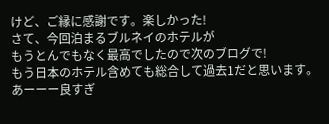けど、ご縁に感謝です。楽しかった!
さて、今回泊まるブルネイのホテルが
もうとんでもなく最高でしたので次のブログで!
もう日本のホテル含めても総合して過去1だと思います。
あーーー良すぎ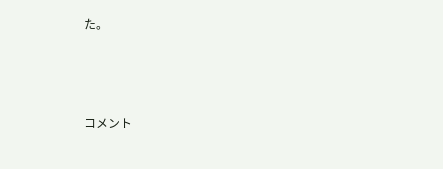た。



コメント